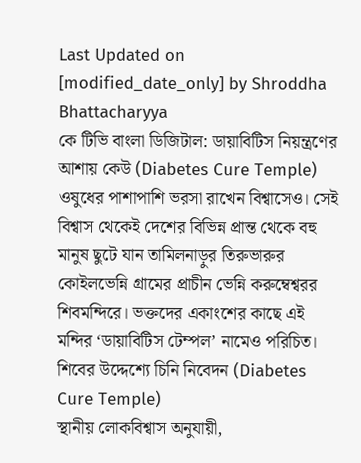Last Updated on [modified_date_only] by Shroddha Bhattacharyya
কে টিভি বাংলা ডিজিটাল: ডায়াবিটিস নিয়ন্ত্রণের আশায় কেউ (Diabetes Cure Temple) ওষুধের পাশাপাশি ভরসা রাখেন বিশ্বাসেও। সেই বিশ্বাস থেকেই দেশের বিভিন্ন প্রান্ত থেকে বহু মানুষ ছুটে যান তামিলনাড়ুর তিরুভারুর কোইলভেন্নি গ্রামের প্রাচীন ভেন্নি করুম্বেশ্বরর শিবমন্দিরে। ভক্তদের একাংশের কাছে এই মন্দির ‘ডায়াবিটিস টেম্পল’ নামেও পরিচিত।
শিবের উদ্দেশ্যে চিনি নিবেদন (Diabetes Cure Temple)
স্থানীয় লোকবিশ্বাস অনুযায়ী,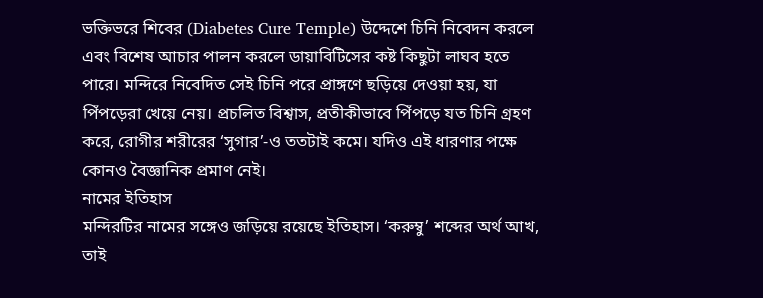ভক্তিভরে শিবের (Diabetes Cure Temple) উদ্দেশে চিনি নিবেদন করলে এবং বিশেষ আচার পালন করলে ডায়াবিটিসের কষ্ট কিছুটা লাঘব হতে পারে। মন্দিরে নিবেদিত সেই চিনি পরে প্রাঙ্গণে ছড়িয়ে দেওয়া হয়, যা পিঁপড়েরা খেয়ে নেয়। প্রচলিত বিশ্বাস, প্রতীকীভাবে পিঁপড়ে যত চিনি গ্রহণ করে, রোগীর শরীরের ‘সুগার’-ও ততটাই কমে। যদিও এই ধারণার পক্ষে কোনও বৈজ্ঞানিক প্রমাণ নেই।
নামের ইতিহাস
মন্দিরটির নামের সঙ্গেও জড়িয়ে রয়েছে ইতিহাস। ‘করুম্বু’ শব্দের অর্থ আখ, তাই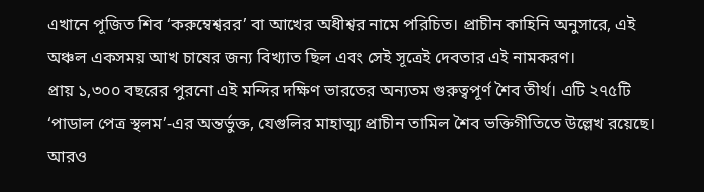এখানে পূজিত শিব ‘করুম্বেশ্বরর’ বা আখের অধীশ্বর নামে পরিচিত। প্রাচীন কাহিনি অনুসারে, এই অঞ্চল একসময় আখ চাষের জন্য বিখ্যাত ছিল এবং সেই সূত্রেই দেবতার এই নামকরণ।
প্রায় ১,৩০০ বছরের পুরনো এই মন্দির দক্ষিণ ভারতের অন্যতম গুরুত্বপূর্ণ শৈব তীর্থ। এটি ২৭৫টি ‘পাডাল পেত্র স্থলম’-এর অন্তর্ভুক্ত, যেগুলির মাহাত্ম্য প্রাচীন তামিল শৈব ভক্তিগীতিতে উল্লেখ রয়েছে।
আরও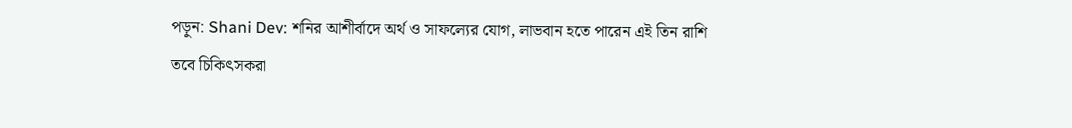পড়ুন: Shani Dev: শনির আশীর্বাদে অর্থ ও সাফল্যের যোগ, লাভবান হতে পারেন এই তিন রাশি
তবে চিকিৎসকরা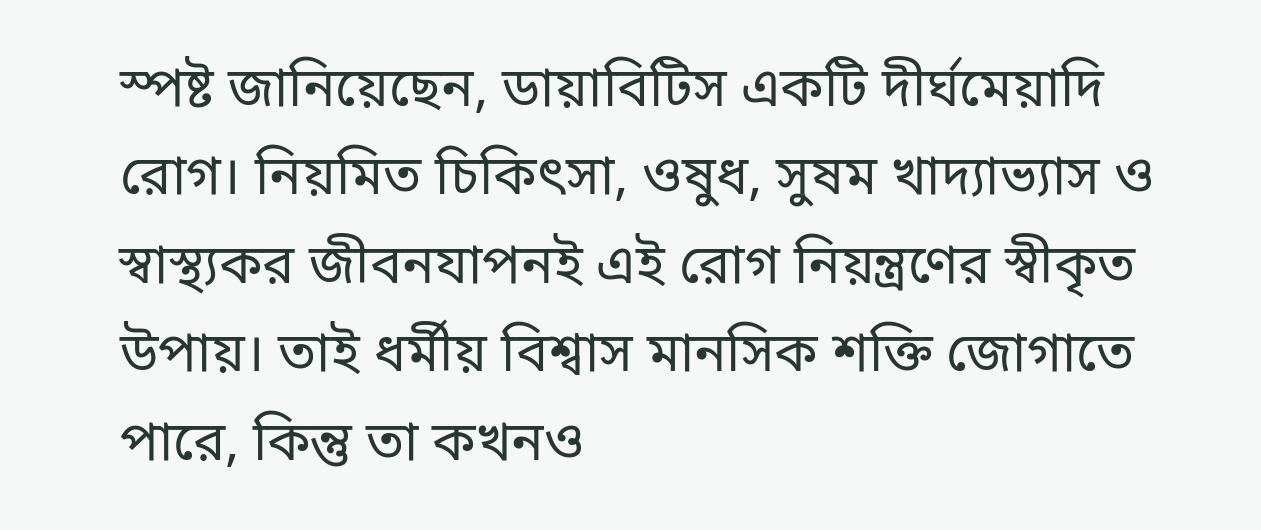স্পষ্ট জানিয়েছেন, ডায়াবিটিস একটি দীর্ঘমেয়াদি রোগ। নিয়মিত চিকিৎসা, ওষুধ, সুষম খাদ্যাভ্যাস ও স্বাস্থ্যকর জীবনযাপনই এই রোগ নিয়ন্ত্রণের স্বীকৃত উপায়। তাই ধর্মীয় বিশ্বাস মানসিক শক্তি জোগাতে পারে, কিন্তু তা কখনও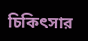চিকিৎসার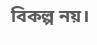বিকল্প নয়।